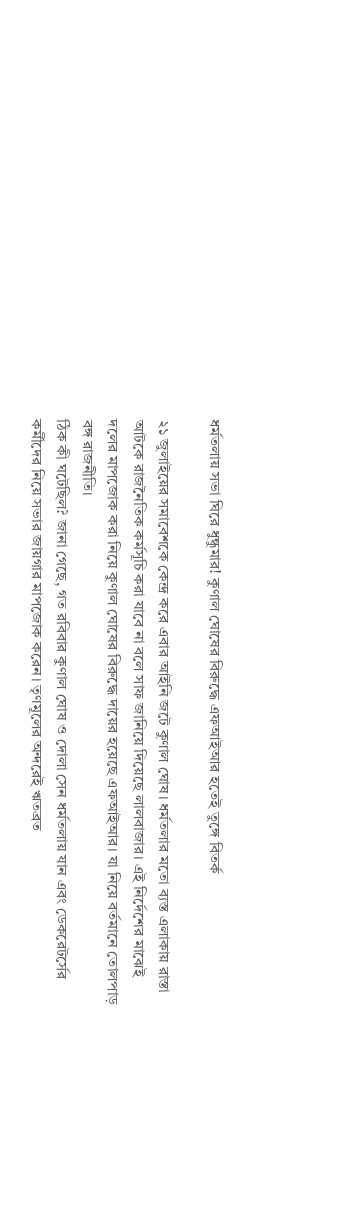ধর্মতলায় সভা ঘিরে ধুন্ধুমার! কুণাল ঘোষের বিরুদ্ধে এফআইআর হতেই তুঙ্গে বিতর্ক

২১ জুলাইয়ের সমাবেশকে কেন্দ্র করে এবার আইনি জটে কুণাল ঘোষ। ধর্মতলার মতো ব্যস্ত এলাকায় রাস্তা আটকে রাজনৈতিক কর্মসূচি করা যাবে না বলে সাফ জানিয়ে দিয়েছে লালবাজার। এই নির্দেশের মাঝেই দলের মাপজোক করা নিয়ে কুণাল ঘোষের বিরুদ্ধে দায়ের হয়েছে এফআইআর। যা নিয়ে বর্তমানে তোলপাড় বঙ্গ রাজনীতি।
ঠিক কী ঘটেছিল? জানা গেছে, গত রবিবার কুণাল ঘোষ ও দোলা সেন ধর্মতলায় যান এবং ডেকরেটর্সের কর্মীদের নিয়ে সভার জায়গার মাপজোক করেন। তৃণমূলের অন্দরেই ঋতব্রত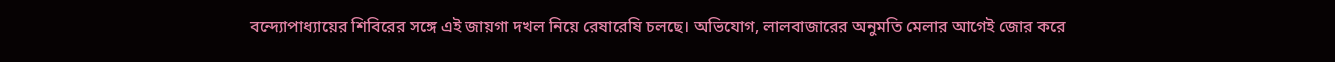বন্দ্যোপাধ্যায়ের শিবিরের সঙ্গে এই জায়গা দখল নিয়ে রেষারেষি চলছে। অভিযোগ, লালবাজারের অনুমতি মেলার আগেই জোর করে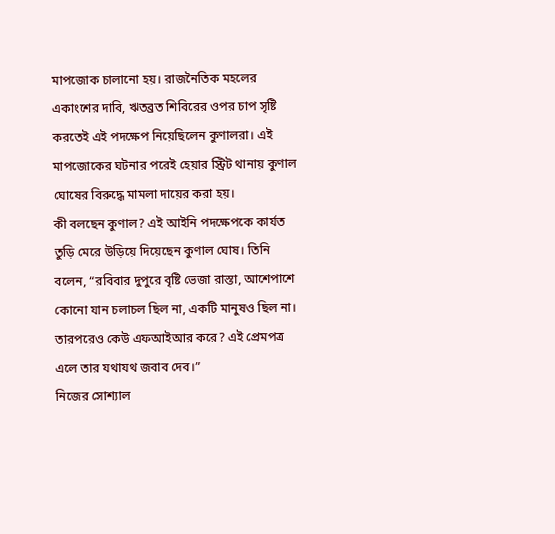মাপজোক চালানো হয়। রাজনৈতিক মহলের একাংশের দাবি, ঋতব্রত শিবিরের ওপর চাপ সৃষ্টি করতেই এই পদক্ষেপ নিয়েছিলেন কুণালরা। এই মাপজোকের ঘটনার পরেই হেয়ার স্ট্রিট থানায় কুণাল ঘোষের বিরুদ্ধে মামলা দায়ের করা হয়।
কী বলছেন কুণাল? এই আইনি পদক্ষেপকে কার্যত তুড়ি মেরে উড়িয়ে দিয়েছেন কুণাল ঘোষ। তিনি বলেন, “রবিবার দুপুরে বৃষ্টি ভেজা রাস্তা, আশেপাশে কোনো যান চলাচল ছিল না, একটি মানুষও ছিল না। তারপরেও কেউ এফআইআর করে? এই প্রেমপত্র এলে তার যথাযথ জবাব দেব।”
নিজের সোশ্যাল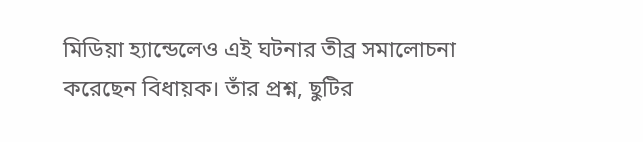মিডিয়া হ্যান্ডেলেও এই ঘটনার তীব্র সমালোচনা করেছেন বিধায়ক। তাঁর প্রশ্ন, ছুটির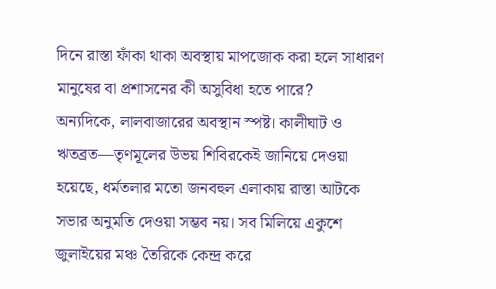দিনে রাস্তা ফাঁকা থাকা অবস্থায় মাপজোক করা হলে সাধারণ মানুষের বা প্রশাসনের কী অসুবিধা হতে পারে?
অন্যদিকে, লালবাজারের অবস্থান স্পষ্ট। কালীঘাট ও ঋতব্রত—তৃণমূলের উভয় শিবিরকেই জানিয়ে দেওয়া হয়েছে, ধর্মতলার মতো জনবহুল এলাকায় রাস্তা আটকে সভার অনুমতি দেওয়া সম্ভব নয়। সব মিলিয়ে একুশে জুলাইয়ের মঞ্চ তৈরিকে কেন্দ্র করে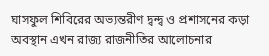ঘাসফুল শিবিরের অভ্যন্তরীণ দ্বন্দ্ব ও প্রশাসনের কড়া অবস্থান এখন রাজ্য রাজনীতির আলোচনার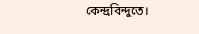কেন্দ্রবিন্দুতে।